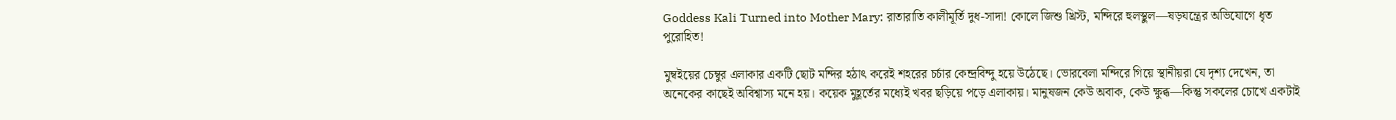Goddess Kali Turned into Mother Mary: রাতারাতি কালীমূর্তি দুধ-সাদা! কোলে জিশু খ্রিস্ট, মন্দিরে হুলস্থুল—ষড়যন্ত্রের অভিযোগে ধৃত পুরোহিত!

মুম্বইয়ের চেম্বুর এলাকার একটি ছোট মন্দির হঠাৎ করেই শহরের চর্চার কেন্দ্রবিন্দু হয়ে উঠেছে। ভোরবেলা মন্দিরে গিয়ে স্থানীয়রা যে দৃশ্য দেখেন, তা অনেকের কাছেই অবিশ্বাস্য মনে হয়। কয়েক মুহূর্তের মধ্যেই খবর ছড়িয়ে পড়ে এলাকায়। মানুষজন কেউ অবাক, কেউ ক্ষুব্ধ—কিন্তু সকলের চোখে একটাই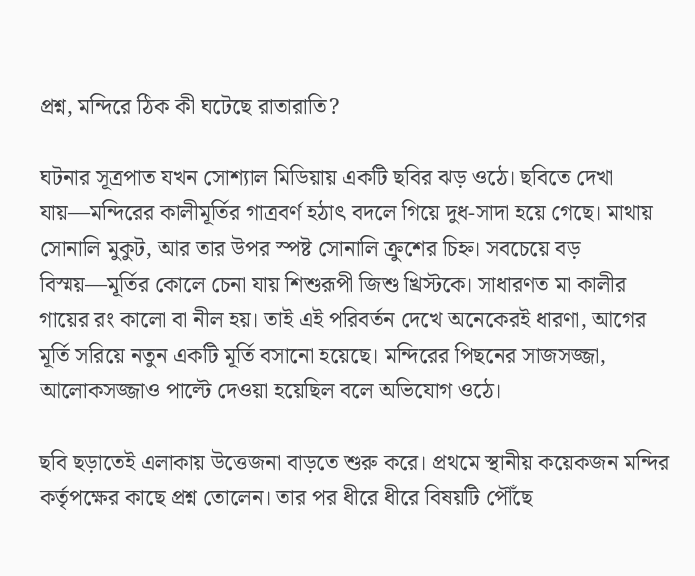প্রশ্ন, মন্দিরে ঠিক কী ঘটেছে রাতারাতি?

ঘটনার সূত্রপাত যখন সোশ্যাল মিডিয়ায় একটি ছবির ঝড় ওঠে। ছবিতে দেখা যায়—মন্দিরের কালীমূর্তির গাত্রবর্ণ হঠাৎ বদলে গিয়ে দুধ-সাদা হয়ে গেছে। মাথায় সোনালি মুকুট, আর তার উপর স্পষ্ট সোনালি ক্রুশের চিহ্ন। সবচেয়ে বড় বিস্ময়—মূর্তির কোলে চেনা যায় শিশুরূপী জিশু খ্রিস্টকে। সাধারণত মা কালীর গায়ের রং কালো বা নীল হয়। তাই এই পরিবর্তন দেখে অনেকেরই ধারণা, আগের মূর্তি সরিয়ে নতুন একটি মূর্তি বসানো হয়েছে। মন্দিরের পিছনের সাজসজ্জা, আলোকসজ্জাও পাল্টে দেওয়া হয়েছিল বলে অভিযোগ ওঠে।

ছবি ছড়াতেই এলাকায় উত্তেজনা বাড়তে শুরু করে। প্রথমে স্থানীয় কয়েকজন মন্দির কর্তৃপক্ষের কাছে প্রশ্ন তোলেন। তার পর ধীরে ধীরে বিষয়টি পৌঁছে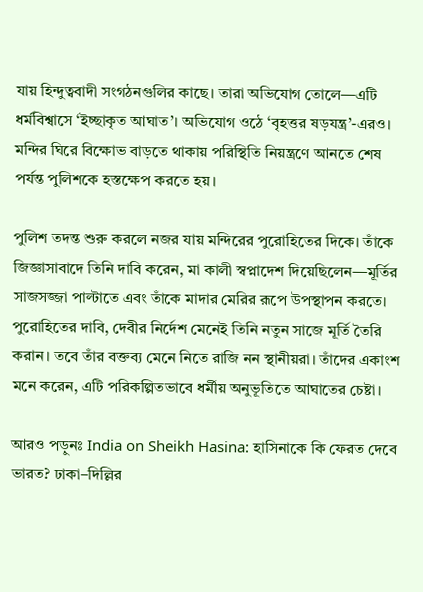যায় হিন্দুত্ববাদী সংগঠনগুলির কাছে। তারা অভিযোগ তোলে—এটি ধর্মবিশ্বাসে ‘ইচ্ছাকৃত আঘাত’। অভিযোগ ওঠে ‘বৃহত্তর ষড়যন্ত্র’-এরও। মন্দির ঘিরে বিক্ষোভ বাড়তে থাকায় পরিস্থিতি নিয়ন্ত্রণে আনতে শেষ পর্যন্ত পুলিশকে হস্তক্ষেপ করতে হয়।

পুলিশ তদন্ত শুরু করলে নজর যায় মন্দিরের পুরোহিতের দিকে। তাঁকে জিজ্ঞাসাবাদে তিনি দাবি করেন, মা কালী স্বপ্নাদেশ দিয়েছিলেন—মূর্তির সাজসজ্জা পাল্টাতে এবং তাঁকে মাদার মেরির রূপে উপস্থাপন করতে। পুরোহিতের দাবি, দেবীর নির্দেশ মেনেই তিনি নতুন সাজে মূর্তি তৈরি করান। তবে তাঁর বক্তব্য মেনে নিতে রাজি নন স্থানীয়রা। তাঁদের একাংশ মনে করেন, এটি পরিকল্পিতভাবে ধর্মীয় অনুভূতিতে আঘাতের চেষ্টা।

আরও পড়ুনঃ India on Sheikh Hasina: হাসিনাকে কি ফেরত দেবে ভারত? ঢাকা–দিল্লির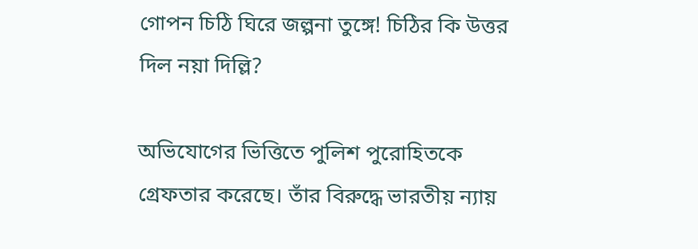গোপন চিঠি ঘিরে জল্পনা তুঙ্গে! চিঠির কি উত্তর দিল নয়া দিল্লি?

অভিযোগের ভিত্তিতে পুলিশ পুরোহিতকে গ্রেফতার করেছে। তাঁর বিরুদ্ধে ভারতীয় ন্যায়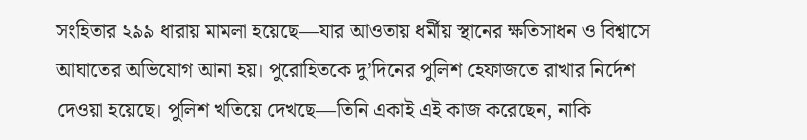সংহিতার ২৯৯ ধারায় মামলা হয়েছে—যার আওতায় ধর্মীয় স্থানের ক্ষতিসাধন ও বিশ্বাসে আঘাতের অভিযোগ আনা হয়। পুরোহিতকে দু’দিনের পুলিশ হেফাজতে রাখার নির্দেশ দেওয়া হয়েছে। পুলিশ খতিয়ে দেখছে—তিনি একাই এই কাজ করেছেন, নাকি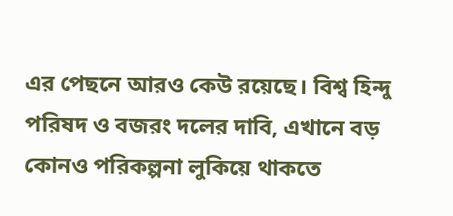এর পেছনে আরও কেউ রয়েছে। বিশ্ব হিন্দু পরিষদ ও বজরং দলের দাবি, এখানে বড় কোনও পরিকল্পনা লুকিয়ে থাকতে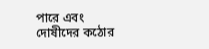পারে এবং দোষীদের কঠোর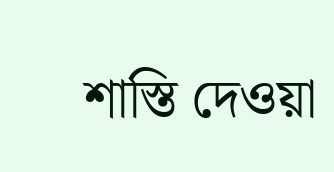শাস্তি দেওয়া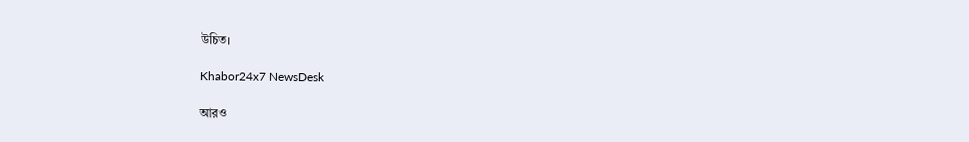উচিত।

Khabor24x7 NewsDesk

আরও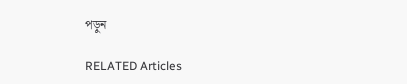পড়ুন

RELATED Articles